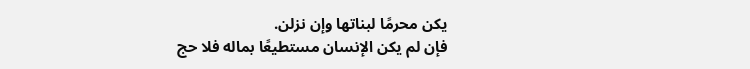يكن محرمًا لبناتها وإن نزلن.
فإن لم يكن الإنسان مستطيعًا بماله فلا حج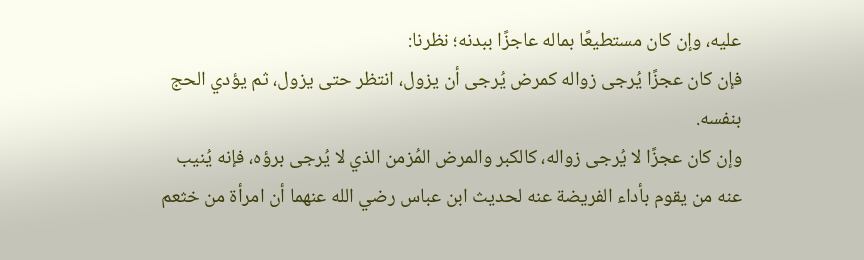عليه، وإن كان مستطيعًا بماله عاجزًا ببدنه؛ نظرنا:
فإن كان عجزًا يُرجى زواله كمرض يُرجى أن يزول، انتظر حتى يزول، ثم يؤدي الحج بنفسه.
وإن كان عجزًا لا يُرجى زواله، كالكبر والمرض المُزمن الذي لا يُرجى برؤه، فإنه يُنيب عنه من يقوم بأداء الفريضة عنه لحديث ابن عباس رضي الله عنهما أن امرأة من خثعم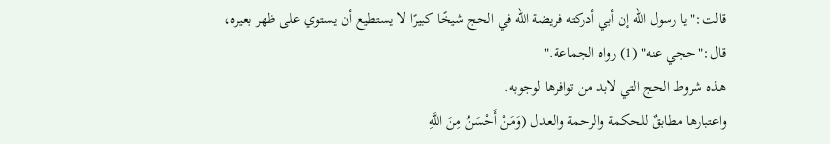قالت:"يا رسول الله إن أبي أدركته فريضة الله في الحج شيخًا كبيرًا لا يستطيع أن يستوي على ظهر بعيره، قال:"حجي عنه" (1) رواه الجماعة."
هذه شروط الحج التي لابد من توافرها لوجوبه.
واعتبارها مطابقٌ للحكمة والرحمة والعدل (وَمَنْ أَحْسَنُ مِنَ اللَّهِ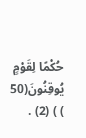حُكْمًا لِقَوْمٍ يُوقِنُونَ(50 ) ) (2) .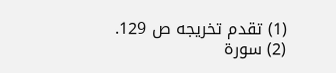(1) تقدم تخريجه ص 129.
(2) سورة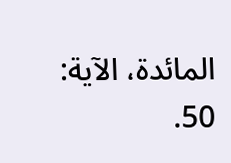المائدة، الآية: 50.